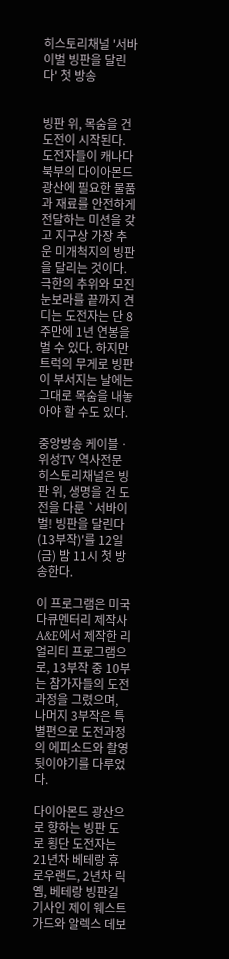히스토리채널 '서바이벌 빙판을 달린다' 첫 방송


빙판 위, 목숨을 건 도전이 시작된다. 도전자들이 캐나다 북부의 다이아몬드 광산에 필요한 물품과 재료를 안전하게 전달하는 미션을 갖고 지구상 가장 추운 미개척지의 빙판을 달리는 것이다. 극한의 추위와 모진 눈보라를 끝까지 견디는 도전자는 단 8주만에 1년 연봉을 벌 수 있다. 하지만 트럭의 무게로 빙판이 부서지는 날에는 그대로 목숨을 내놓아야 할 수도 있다.

중앙방송 케이블ㆍ위성TV 역사전문 히스토리채널은 빙판 위, 생명을 건 도전을 다룬 `서바이벌! 빙판을 달린다(13부작)'를 12일(금) 밤 11시 첫 방송한다.

이 프로그램은 미국 다큐멘터리 제작사 A&E에서 제작한 리얼리티 프로그램으로, 13부작 중 10부는 참가자들의 도전 과정을 그렸으며, 나머지 3부작은 특별편으로 도전과정의 에피소드와 촬영 뒷이야기를 다루었다.

다이아몬드 광산으로 향하는 빙판 도로 횡단 도전자는 21년차 베테랑 휴 로우랜드, 2년차 릭 옘, 베테랑 빙판길 기사인 제이 웨스트가드와 알렉스 데보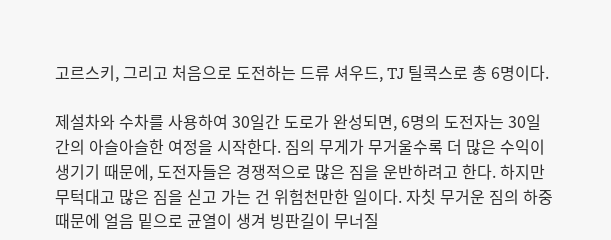고르스키, 그리고 처음으로 도전하는 드류 셔우드, TJ 틸콕스로 총 6명이다.

제설차와 수차를 사용하여 30일간 도로가 완성되면, 6명의 도전자는 30일 간의 아슬아슬한 여정을 시작한다. 짐의 무게가 무거울수록 더 많은 수익이 생기기 때문에, 도전자들은 경쟁적으로 많은 짐을 운반하려고 한다. 하지만 무턱대고 많은 짐을 싣고 가는 건 위험천만한 일이다. 자칫 무거운 짐의 하중 때문에 얼음 밑으로 균열이 생겨 빙판길이 무너질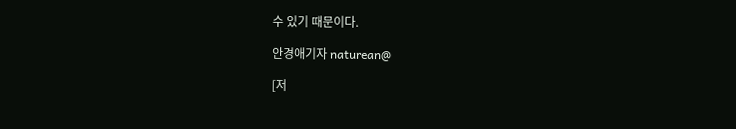수 있기 때문이다.

안경애기자 naturean@

[저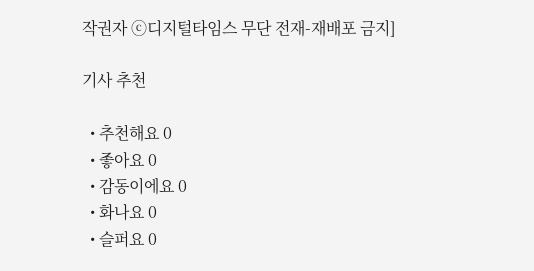작권자 ⓒ디지털타임스 무단 전재-재배포 금지]

기사 추천

  • 추천해요 0
  • 좋아요 0
  • 감동이에요 0
  • 화나요 0
  • 슬퍼요 0